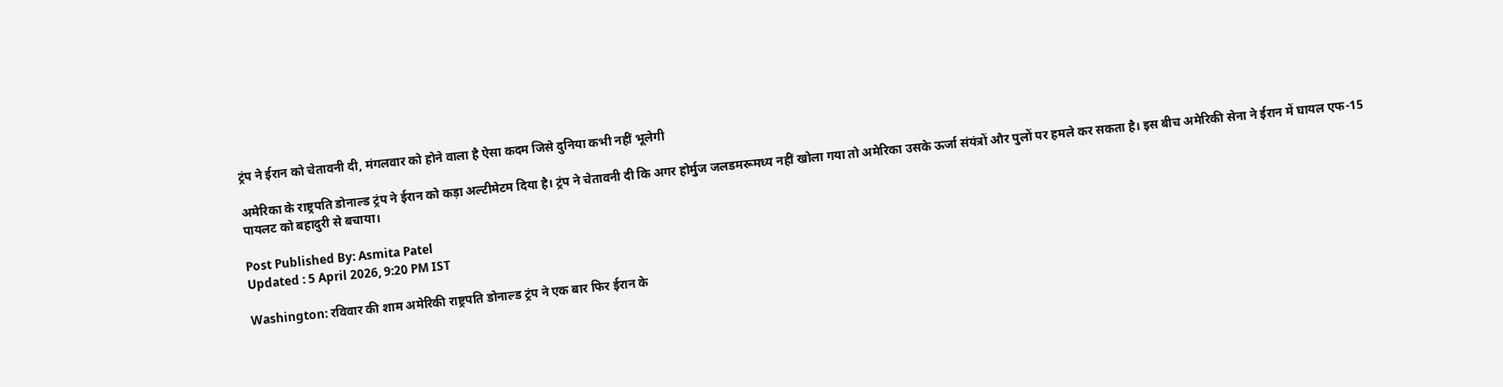ट्रंप ने ईरान को चेतावनी दी, मंगलवार को होने वाला है ऐसा कदम जिसे दुनिया कभी नहीं भूलेगी

अमेरिका के राष्ट्रपति डोनाल्ड ट्रंप ने ईरान को कड़ा अल्टीमेटम दिया है। ट्रंप ने चेतावनी दी कि अगर होर्मुज जलडमरूमध्य नहीं खोला गया तो अमेरिका उसके ऊर्जा संयंत्रों और पुलों पर हमले कर सकता है। इस बीच अमेरिकी सेना ने ईरान में घायल एफ-15 पायलट को बहादुरी से बचाया।

Post Published By: Asmita Patel
Updated : 5 April 2026, 9:20 PM IST

Washington: रविवार की शाम अमेरिकी राष्ट्रपति डोनाल्ड ट्रंप ने एक बार फिर ईरान के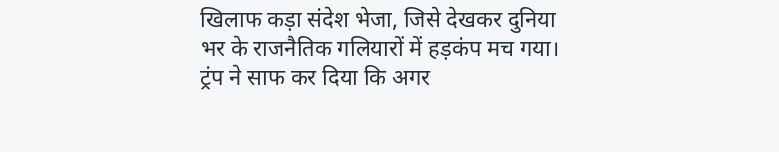खिलाफ कड़ा संदेश भेजा, जिसे देखकर दुनिया भर के राजनैतिक गलियारों में हड़कंप मच गया। ट्रंप ने साफ कर दिया कि अगर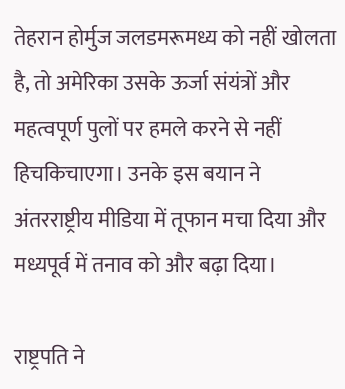तेहरान होर्मुज जलडमरूमध्य को नहीं खोलता है, तो अमेरिका उसके ऊर्जा संयंत्रों और महत्वपूर्ण पुलों पर हमले करने से नहीं हिचकिचाएगा। उनके इस बयान ने अंतरराष्ट्रीय मीडिया में तूफान मचा दिया और मध्यपूर्व में तनाव को और बढ़ा दिया।

राष्ट्रपति ने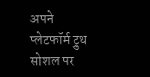अपने प्लेटफॉर्म ट्रुथ सोशल पर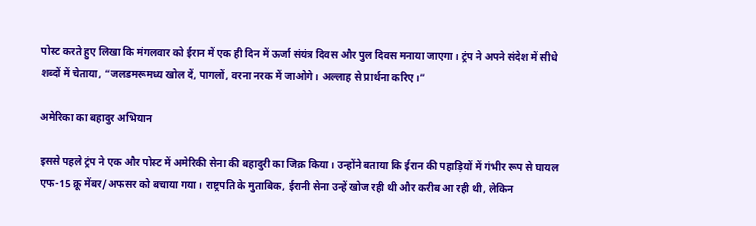पोस्ट करते हुए लिखा कि मंगलवार को ईरान में एक ही दिन में ऊर्जा संयंत्र दिवस और पुल दिवस मनाया जाएगा। ट्रंप ने अपने संदेश में सीधे शब्दों में चेताया, “जलडमरूमध्य खोल दें, पागलों, वरना नरक में जाओगे। अल्लाह से प्रार्थना करिए।”

अमेरिका का बहादुर अभियान

इससे पहले ट्रंप ने एक और पोस्ट में अमेरिकी सेना की बहादुरी का जिक्र किया। उन्होंने बताया कि ईरान की पहाड़ियों में गंभीर रूप से घायल एफ-15 क्रू मेंबर/अफसर को बचाया गया। राष्ट्रपति के मुताबिक, ईरानी सेना उन्हें खोज रही थी और करीब आ रही थी, लेकिन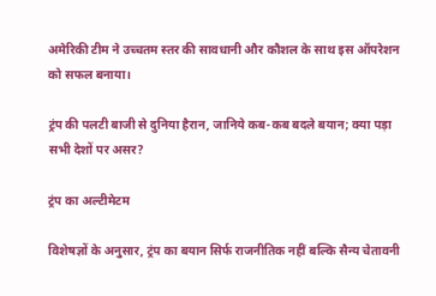अमेरिकी टीम ने उच्चतम स्तर की सावधानी और कौशल के साथ इस ऑपरेशन को सफल बनाया।

ट्रंप की पलटी बाजी से दुनिया हैरान, जानिये कब-कब बदले बयान; क्या पड़ा सभी देशों पर असर?

ट्रंप का अल्टीमेटम

विशेषज्ञों के अनुसार, ट्रंप का बयान सिर्फ राजनीतिक नहीं बल्कि सैन्य चेतावनी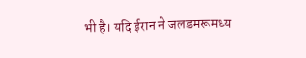भी है। यदि ईरान ने जलडमरूमध्य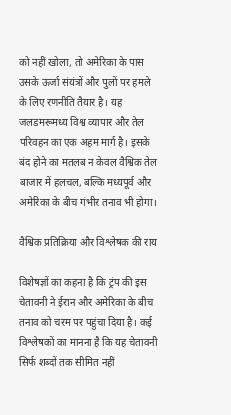को नहीं खोला, तो अमेरिका के पास उसके ऊर्जा संयंत्रों और पुलों पर हमले के लिए रणनीति तैयार है। यह जलडमरूमध्य विश्व व्यापार और तेल परिवहन का एक अहम मार्ग है। इसके बंद होने का मतलब न केवल वैश्विक तेल बाजार में हलचल, बल्कि मध्यपूर्व और अमेरिका के बीच गंभीर तनाव भी होगा।

वैश्विक प्रतिक्रिया और विश्लेषक की राय

विशेषज्ञों का कहना है कि ट्रंप की इस चेतावनी ने ईरान और अमेरिका के बीच तनाव को चरम पर पहुंचा दिया है। कई विश्लेषकों का मानना है कि यह चेतावनी सिर्फ शब्दों तक सीमित नहीं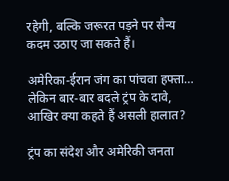रहेगी, बल्कि जरूरत पड़ने पर सैन्य कदम उठाए जा सकते हैं।

अमेरिका-ईरान जंग का पांचवा हफ्ता… लेकिन बार-बार बदले ट्रंप के दावे, आखिर क्या कहते हैं असली हालात?

ट्रंप का संदेश और अमेरिकी जनता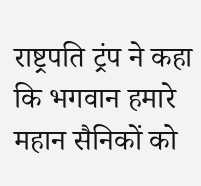राष्ट्रपति ट्रंप ने कहा कि भगवान हमारे महान सैनिकों को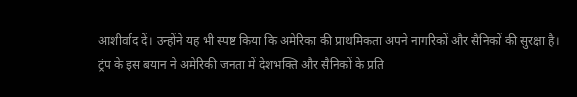आशीर्वाद दें। उन्होंने यह भी स्पष्ट किया कि अमेरिका की प्राथमिकता अपने नागरिकों और सैनिकों की सुरक्षा है। ट्रंप के इस बयान ने अमेरिकी जनता में देशभक्ति और सैनिकों के प्रति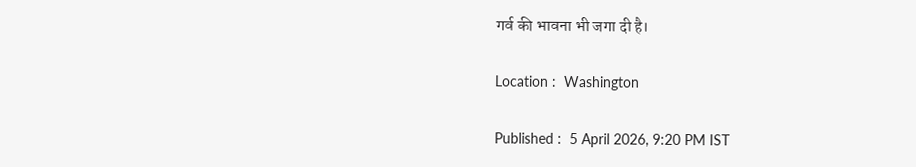गर्व की भावना भी जगा दी है।

Location :  Washington

Published :  5 April 2026, 9:20 PM IST